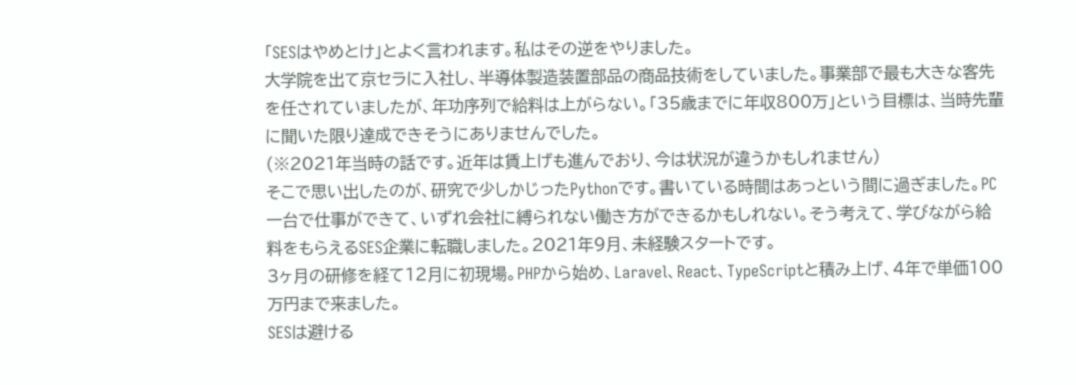「SESはやめとけ」とよく言われます。私はその逆をやりました。
大学院を出て京セラに入社し、半導体製造装置部品の商品技術をしていました。事業部で最も大きな客先を任されていましたが、年功序列で給料は上がらない。「35歳までに年収800万」という目標は、当時先輩に聞いた限り達成できそうにありませんでした。
(※2021年当時の話です。近年は賃上げも進んでおり、今は状況が違うかもしれません)
そこで思い出したのが、研究で少しかじったPythonです。書いている時間はあっという間に過ぎました。PC一台で仕事ができて、いずれ会社に縛られない働き方ができるかもしれない。そう考えて、学びながら給料をもらえるSES企業に転職しました。2021年9月、未経験スタートです。
3ヶ月の研修を経て12月に初現場。PHPから始め、Laravel、React、TypeScriptと積み上げ、4年で単価100万円まで来ました。
SESは避ける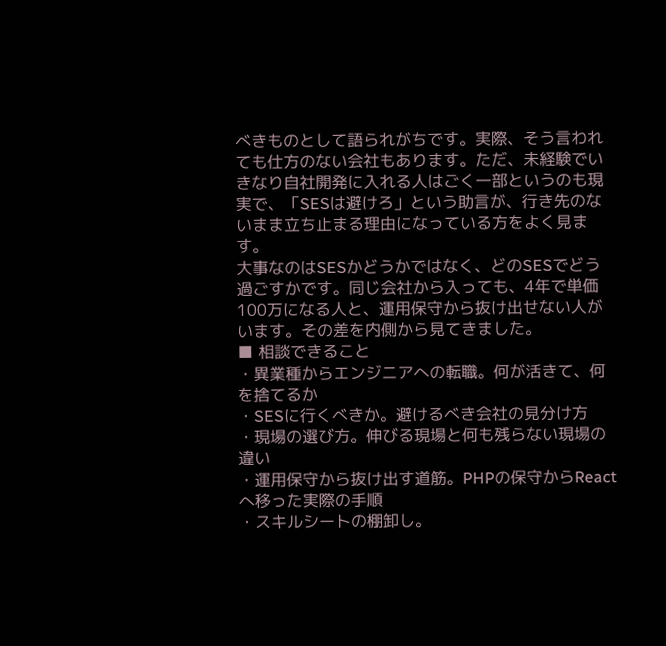べきものとして語られがちです。実際、そう言われても仕方のない会社もあります。ただ、未経験でいきなり自社開発に入れる人はごく一部というのも現実で、「SESは避けろ」という助言が、行き先のないまま立ち止まる理由になっている方をよく見ます。
大事なのはSESかどうかではなく、どのSESでどう過ごすかです。同じ会社から入っても、4年で単価100万になる人と、運用保守から抜け出せない人がいます。その差を内側から見てきました。
■ 相談できること
・異業種からエンジニアへの転職。何が活きて、何を捨てるか
・SESに行くべきか。避けるべき会社の見分け方
・現場の選び方。伸びる現場と何も残らない現場の違い
・運用保守から抜け出す道筋。PHPの保守からReactへ移った実際の手順
・スキルシートの棚卸し。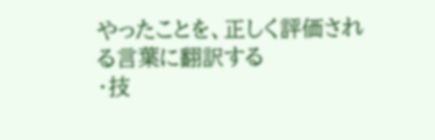やったことを、正しく評価される言葉に翻訳する
・技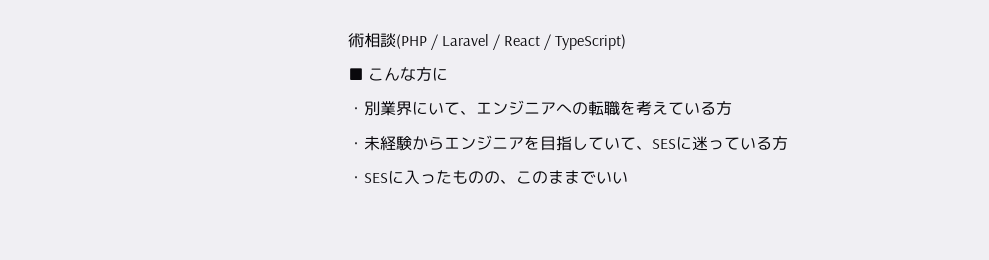術相談(PHP / Laravel / React / TypeScript)
■ こんな方に
・別業界にいて、エンジニアへの転職を考えている方
・未経験からエンジニアを目指していて、SESに迷っている方
・SESに入ったものの、このままでいい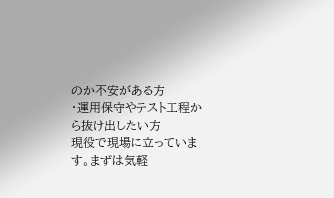のか不安がある方
・運用保守やテスト工程から抜け出したい方
現役で現場に立っています。まずは気軽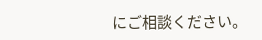にご相談ください。